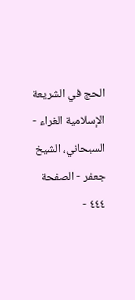الحج في الشريعة الإسلامية الغراء - السبحاني، الشيخ جعفر - الصفحة ٤٤٤ -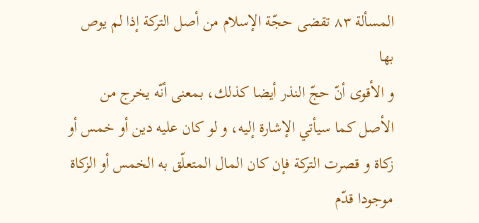المسألة ٨٣ تقضى حجّة الإسلام من أصل التركة إذا لم يوص بها
و الأقوى أنّ حجّ النذر أيضا كذلك، بمعنى أنّه يخرج من الأصل كما سيأتي الإشارة إليه، و لو كان عليه دين أو خمس أو زكاة و قصرت التركة فإن كان المال المتعلّق به الخمس أو الزكاة موجودا قدّم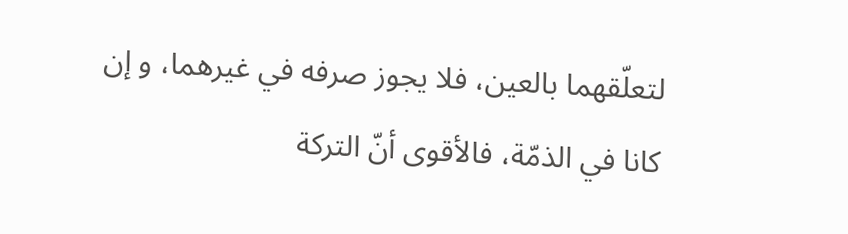لتعلّقهما بالعين، فلا يجوز صرفه في غيرهما، و إن كانا في الذمّة، فالأقوى أنّ التركة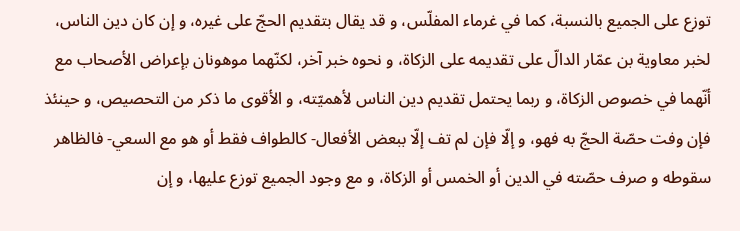توزع على الجميع بالنسبة، كما في غرماء المفلّس، و قد يقال بتقديم الحجّ على غيره، و إن كان دين الناس، لخبر معاوية بن عمّار الدالّ على تقديمه على الزكاة، و نحوه خبر آخر، لكنّهما موهونان بإعراض الأصحاب مع أنّهما في خصوص الزكاة، و ربما يحتمل تقديم دين الناس لأهميّته، و الأقوى ما ذكر من التحصيص، و حينئذ فإن وفت حصّة الحجّ به فهو، و إلّا فإن لم تف إلّا ببعض الأفعال- كالطواف فقط أو هو مع السعي- فالظاهر سقوطه و صرف حصّته في الدين أو الخمس أو الزكاة، و مع وجود الجميع توزع عليها، و إن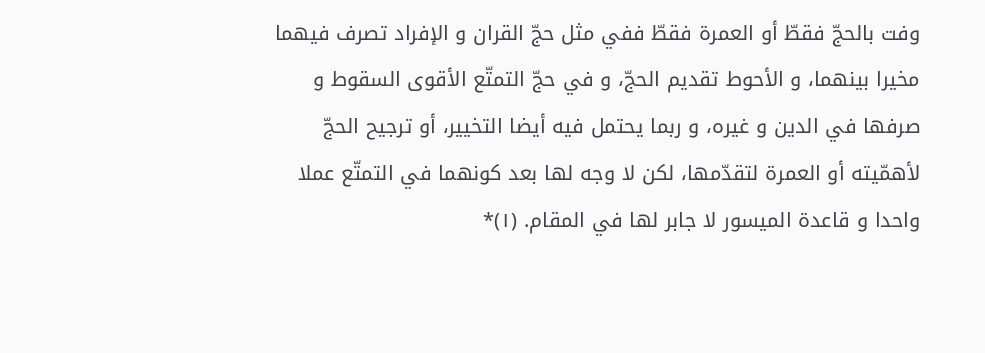وفت بالحجّ فقطّ أو العمرة فقطّ ففي مثل حجّ القران و الإفراد تصرف فيهما مخيرا بينهما، و الأحوط تقديم الحجّ، و في حجّ التمتّع الأقوى السقوط و صرفها في الدين و غيره، و ربما يحتمل فيه أيضا التخيير، أو ترجيح الحجّ لأهمّيته أو العمرة لتقدّمها، لكن لا وجه لها بعد كونهما في التمتّع عملا واحدا و قاعدة الميسور لا جابر لها في المقام. (١)*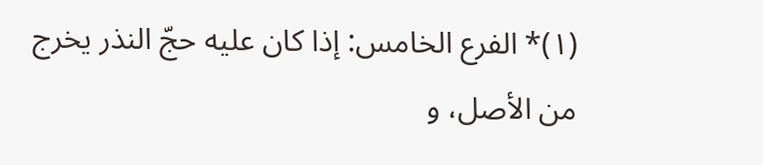(١)* الفرع الخامس: إذا كان عليه حجّ النذر يخرج من الأصل، و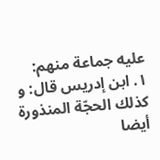عليه جماعة منهم:
١. ابن إدريس قال: و كذلك الحجّة المنذورة أيضا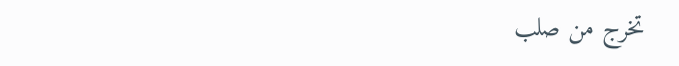تخرج من صلب